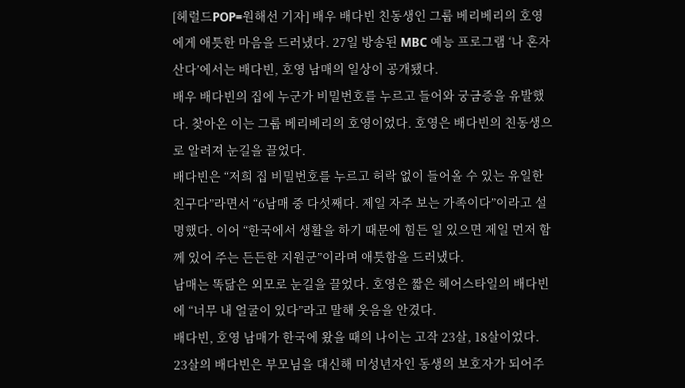[헤럴드POP=원해선 기자] 배우 배다빈 친동생인 그룹 베리베리의 호영에게 애틋한 마음을 드러냈다. 27일 방송된 MBC 예능 프로그램 ‘나 혼자 산다’에서는 배다빈, 호영 남매의 일상이 공개됐다.
배우 배다빈의 집에 누군가 비밀번호를 누르고 들어와 궁금증을 유발했다. 찾아온 이는 그룹 베리베리의 호영이었다. 호영은 배다빈의 친동생으로 알려져 눈길을 끌었다.
배다빈은 “저희 집 비밀번호를 누르고 허락 없이 들어올 수 있는 유일한 친구다”라면서 “6남매 중 다섯째다. 제일 자주 보는 가족이다”이라고 설명했다. 이어 “한국에서 생활을 하기 때문에 힘든 일 있으면 제일 먼저 함께 있어 주는 든든한 지원군”이라며 애틋함을 드러냈다.
남매는 똑닮은 외모로 눈길을 끌었다. 호영은 짧은 헤어스타일의 배다빈에 “너무 내 얼굴이 있다”라고 말해 웃음을 안겼다.
배다빈, 호영 남매가 한국에 왔을 때의 나이는 고작 23살, 18살이었다. 23살의 배다빈은 부모님을 대신해 미성년자인 동생의 보호자가 되어주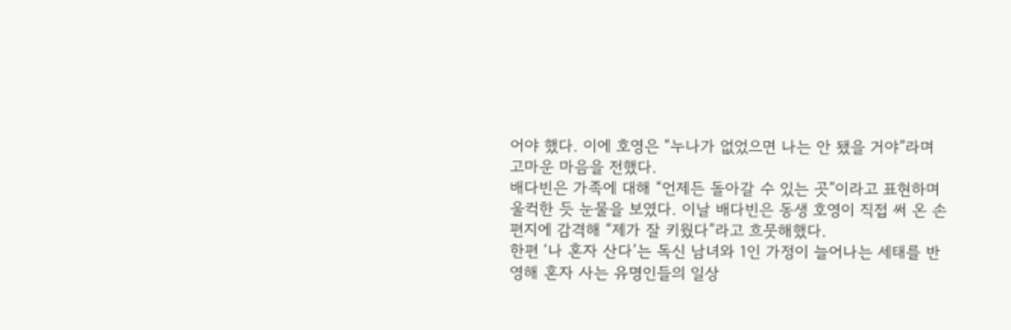어야 했다. 이에 호영은 “누나가 없었으면 나는 안 됐을 거야”라며 고마운 마음을 전했다.
배다빈은 가족에 대해 “언제든 돌아갈 수 있는 곳”이라고 표현하며 울컥한 듯 눈물을 보였다. 이날 배다빈은 동생 호영이 직접 써 온 손 편지에 감격해 “제가 잘 키웠다”라고 흐뭇해했다.
한편 ‘나 혼자 산다’는 독신 남녀와 1인 가정이 늘어나는 세태를 반영해 혼자 사는 유명인들의 일상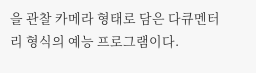을 관찰 카메라 형태로 담은 다큐멘터리 형식의 예능 프로그램이다.